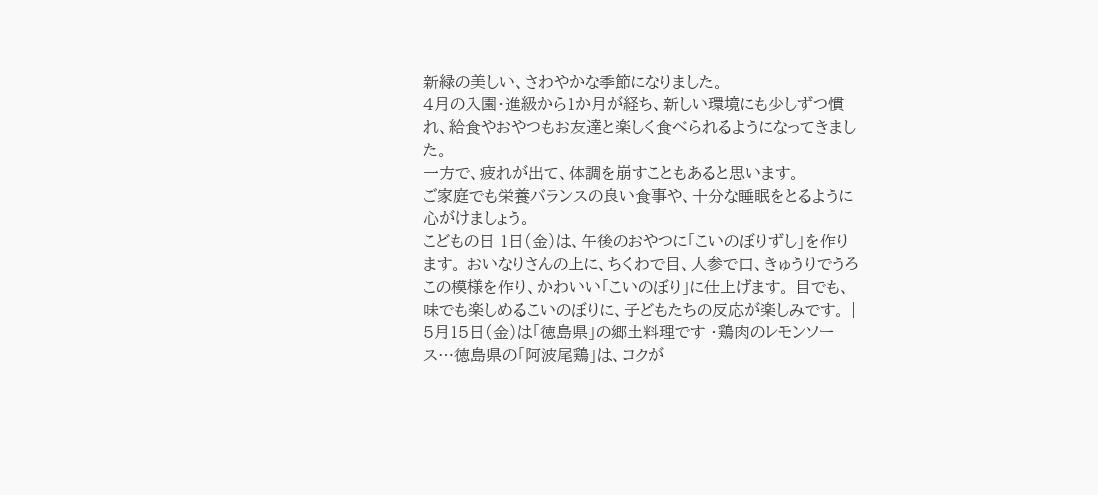新緑の美しい、さわやかな季節になりました。
4月の入園・進級から1か月が経ち、新しい環境にも少しずつ慣れ、給食やおやつもお友達と楽しく食べられるようになってきました。
一方で、疲れが出て、体調を崩すこともあると思います。
ご家庭でも栄養バランスの良い食事や、十分な睡眠をとるように心がけましょう。
こどもの日 1日(金)は、午後のおやつに「こいのぼりずし」を作ります。 おいなりさんの上に、ちくわで目、人参で口、きゅうりでうろこの模様を作り、かわいい「こいのぼり」に仕上げます。 目でも、味でも楽しめるこいのぼりに、子どもたちの反応が楽しみです。 |
5月15日(金)は「徳島県」の郷土料理です ・鶏肉のレモンソース…徳島県の「阿波尾鶏」は、コクが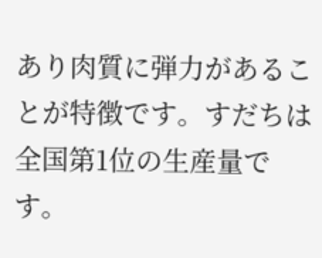あり肉質に弾力があることが特徴です。すだちは全国第1位の生産量です。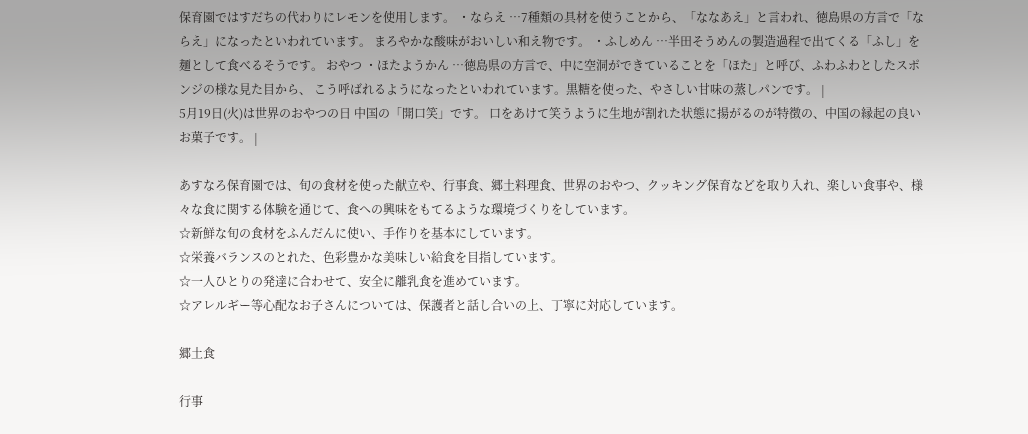保育園ではすだちの代わりにレモンを使用します。 ・ならえ …7種類の具材を使うことから、「ななあえ」と言われ、徳島県の方言で「ならえ」になったといわれています。 まろやかな酸味がおいしい和え物です。 ・ふしめん …半田そうめんの製造過程で出てくる「ふし」を麺として食べるそうです。 おやつ ・ほたようかん …徳島県の方言で、中に空洞ができていることを「ほた」と呼び、ふわふわとしたスポンジの様な見た目から、 こう呼ばれるようになったといわれています。黒糖を使った、やさしい甘味の蒸しパンです。 |
5月19日(火)は世界のおやつの日 中国の「開口笑」です。 口をあけて笑うように生地が割れた状態に揚がるのが特徴の、中国の縁起の良いお菓子です。 |

あすなろ保育園では、旬の食材を使った献立や、行事食、郷土料理食、世界のおやつ、クッキング保育などを取り入れ、楽しい食事や、様々な食に関する体験を通じて、食への興味をもてるような環境づくりをしています。
☆新鮮な旬の食材をふんだんに使い、手作りを基本にしています。
☆栄養バランスのとれた、色彩豊かな美味しい給食を目指しています。
☆一人ひとりの発達に合わせて、安全に離乳食を進めています。
☆アレルギー等心配なお子さんについては、保護者と話し合いの上、丁寧に対応しています。

郷土食

行事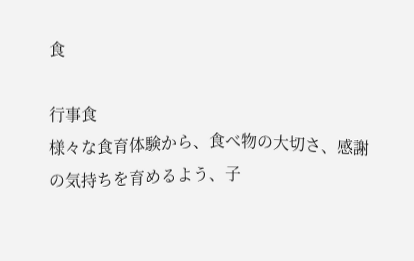食

行事食
様々な食育体験から、食べ物の大切さ、感謝の気持ちを育めるよう、子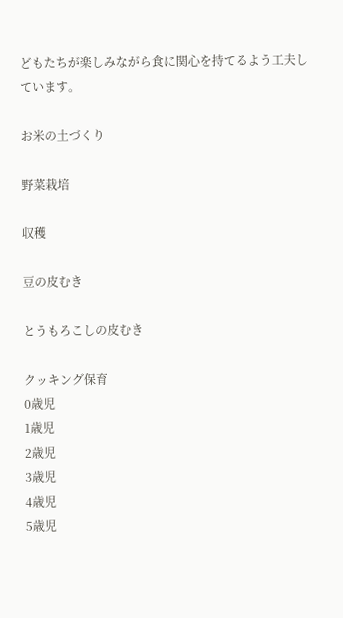どもたちが楽しみながら食に関心を持てるよう工夫しています。

お米の土づくり

野菜栽培

収穫

豆の皮むき

とうもろこしの皮むき

クッキング保育
0歳児
1歳児
2歳児
3歳児
4歳児
5歳児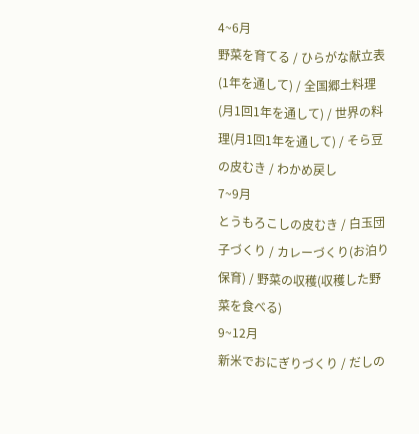4~6月
野菜を育てる / ひらがな献立表(1年を通して) / 全国郷土料理(月1回1年を通して) / 世界の料理(月1回1年を通して) / そら豆の皮むき / わかめ戻し
7~9月
とうもろこしの皮むき / 白玉団子づくり / カレーづくり(お泊り保育) / 野菜の収穫(収穫した野菜を食べる)
9~12月
新米でおにぎりづくり / だしの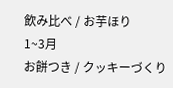飲み比べ / お芋ほり
1~3月
お餅つき / クッキーづくり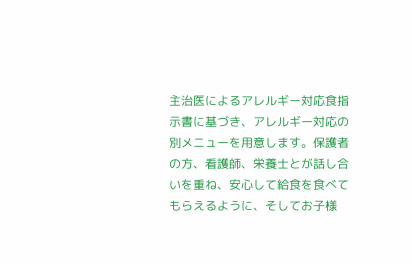主治医によるアレルギー対応食指示書に基づき、アレルギー対応の別メニューを用意します。保護者の方、看護師、栄養士とが話し合いを重ね、安心して給食を食べてもらえるように、そしてお子様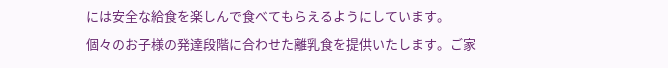には安全な給食を楽しんで食べてもらえるようにしています。
個々のお子様の発達段階に合わせた離乳食を提供いたします。ご家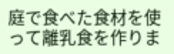庭で食べた食材を使って離乳食を作りま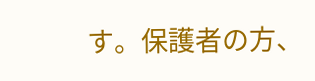す。保護者の方、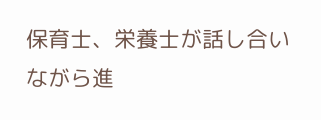保育士、栄養士が話し合いながら進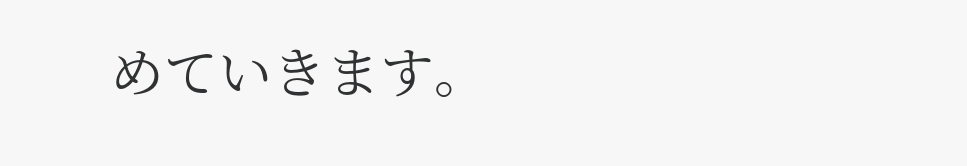めていきます。